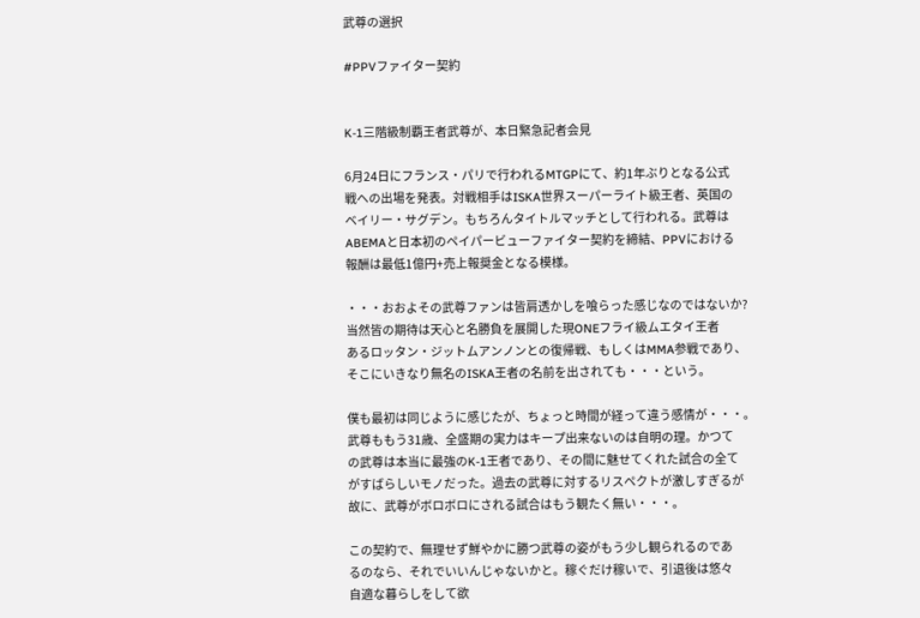武尊の選択

#PPVファイター契約


K-1三階級制覇王者武尊が、本日緊急記者会見

6月24日にフランス・パリで行われるMTGPにて、約1年ぶりとなる公式
戦への出場を発表。対戦相手はISKA世界スーパーライト級王者、英国の
ベイリー・サグデン。もちろんタイトルマッチとして行われる。武尊は
ABEMAと日本初のペイパービューファイター契約を締結、PPVにおける
報酬は最低1億円+売上報奨金となる模様。

・・・おおよその武尊ファンは皆肩透かしを喰らった感じなのではないか?
当然皆の期待は天心と名勝負を展開した現ONEフライ級ムエタイ王者
あるロッタン・ジットムアンノンとの復帰戦、もしくはMMA参戦であり、
そこにいきなり無名のISKA王者の名前を出されても・・・という。

僕も最初は同じように感じたが、ちょっと時間が経って違う感情が・・・。
武尊ももう31歳、全盛期の実力はキープ出来ないのは自明の理。かつて
の武尊は本当に最強のK-1王者であり、その間に魅せてくれた試合の全て
がすばらしいモノだった。過去の武尊に対するリスペクトが激しすぎるが
故に、武尊がボロボロにされる試合はもう観たく無い・・・。

この契約で、無理せず鮮やかに勝つ武尊の姿がもう少し観られるのであ
るのなら、それでいいんじゃないかと。稼ぐだけ稼いで、引退後は悠々
自適な暮らしをして欲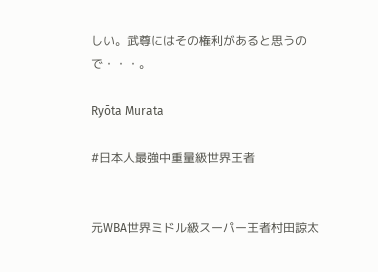しい。武尊にはその権利があると思うので・・・。

Ryōta Murata

#日本人最強中重量級世界王者


元WBA世界ミドル級スーパー王者村田諒太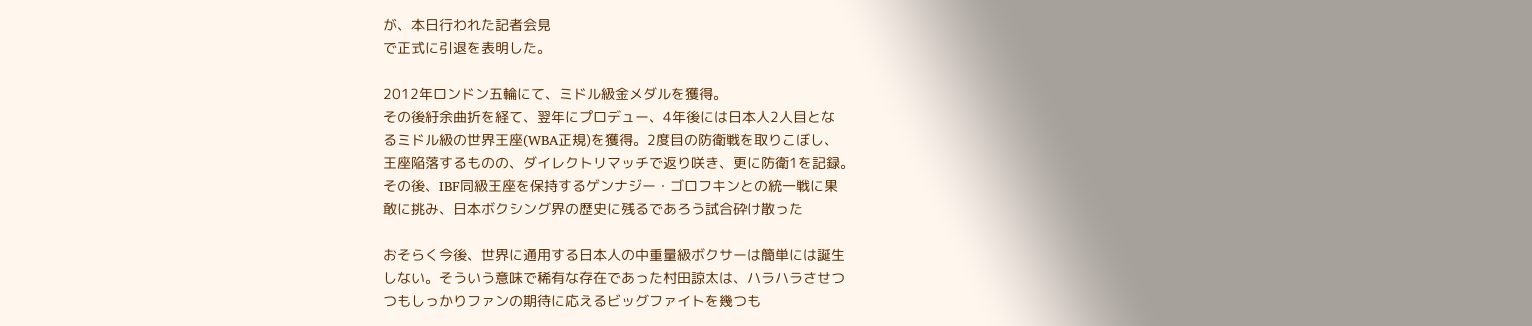が、本日行われた記者会見
で正式に引退を表明した。

2012年ロンドン五輪にて、ミドル級金メダルを獲得。
その後紆余曲折を経て、翌年にプロデュー、4年後には日本人2人目とな
るミドル級の世界王座(WBA正規)を獲得。2度目の防衛戦を取りこぼし、
王座陥落するものの、ダイレクトリマッチで返り咲き、更に防衛1を記録。
その後、IBF同級王座を保持するゲンナジー・ゴロフキンとの統一戦に果
敢に挑み、日本ボクシング界の歴史に残るであろう試合砕け散った

おそらく今後、世界に通用する日本人の中重量級ボクサーは簡単には誕生
しない。そういう意味で稀有な存在であった村田諒太は、ハラハラさせつ
つもしっかりファンの期待に応えるビッグファイトを幾つも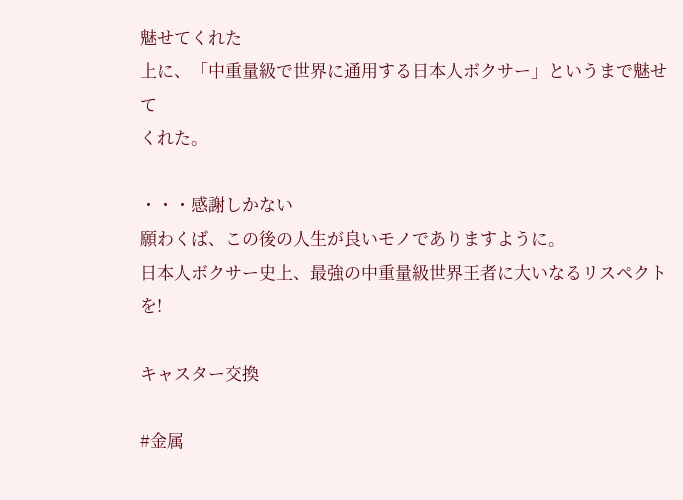魅せてくれた
上に、「中重量級で世界に通用する日本人ボクサー」というまで魅せて
くれた。

・・・感謝しかない
願わくば、この後の人生が良いモノでありますように。
日本人ボクサー史上、最強の中重量級世界王者に大いなるリスペクトを!

キャスター交換

#金属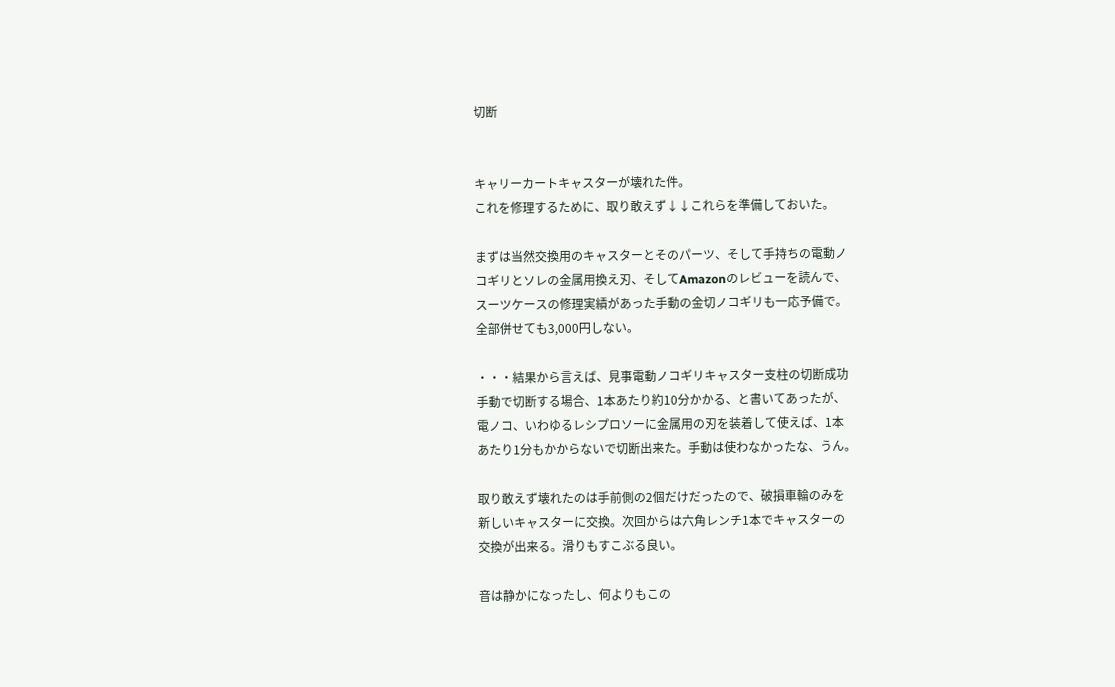切断


キャリーカートキャスターが壊れた件。
これを修理するために、取り敢えず↓↓これらを準備しておいた。

まずは当然交換用のキャスターとそのパーツ、そして手持ちの電動ノ
コギリとソレの金属用換え刃、そしてAmazonのレビューを読んで、
スーツケースの修理実績があった手動の金切ノコギリも一応予備で。
全部併せても3,000円しない。

・・・結果から言えば、見事電動ノコギリキャスター支柱の切断成功
手動で切断する場合、1本あたり約10分かかる、と書いてあったが、
電ノコ、いわゆるレシプロソーに金属用の刃を装着して使えば、1本
あたり1分もかからないで切断出来た。手動は使わなかったな、うん。

取り敢えず壊れたのは手前側の2個だけだったので、破損車輪のみを
新しいキャスターに交換。次回からは六角レンチ1本でキャスターの
交換が出来る。滑りもすこぶる良い。

音は静かになったし、何よりもこの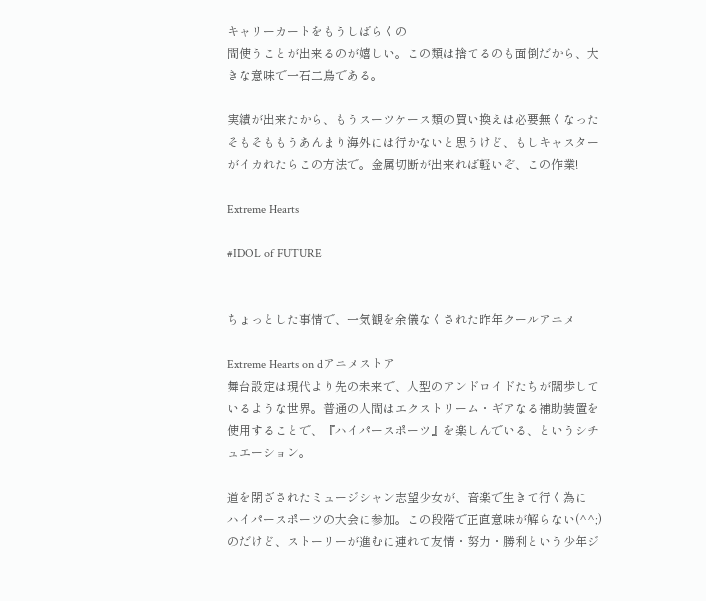キャリーカートをもうしばらくの
間使うことが出来るのが嬉しい。この類は捨てるのも面倒だから、大
きな意味で一石二鳥である。

実績が出来たから、もうスーツケース類の買い換えは必要無くなった
そもそももうあんまり海外には行かないと思うけど、もしキャスター
がイカれたらこの方法で。金属切断が出来れば軽いぞ、この作業!

Extreme Hearts

#IDOL of FUTURE


ちょっとした事情で、一気観を余儀なくされた昨年クールアニメ

Extreme Hearts on dアニメストア
舞台設定は現代より先の未来で、人型のアンドロイドたちが闊歩して
いるような世界。普通の人間はエクストリーム・ギアなる補助装置を
使用することで、『ハイパースポーツ』を楽しんでいる、というシチ
ュエーション。

道を閉ざされたミュージシャン志望少女が、音楽で生きて行く為に
ハイパースポーツの大会に参加。この段階で正直意味が解らない(^^;)
のだけど、ストーリーが進むに連れて友情・努力・勝利という少年ジ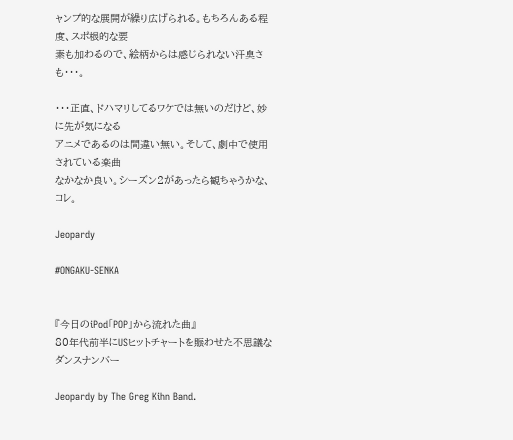ャンプ的な展開が繰り広げられる。もちろんある程度、スポ根的な要
素も加わるので、絵柄からは感じられない汗臭さも・・・。

・・・正直、ドハマリしてるワケでは無いのだけど、妙に先が気になる
アニメであるのは間違い無い。そして、劇中で使用されている楽曲
なかなか良い。シーズン2があったら観ちゃうかな、コレ。

Jeopardy

#ONGAKU-SENKA


『今日のiPod「POP」から流れた曲』
80年代前半にUSヒットチャートを賑わせた不思議なダンスナンバー

Jeopardy by The Greg Kihn Band.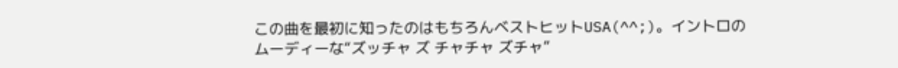この曲を最初に知ったのはもちろんベストヒットUSA(^^;)。イントロの
ムーディーな“ズッチャ ズ チャチャ ズチャ”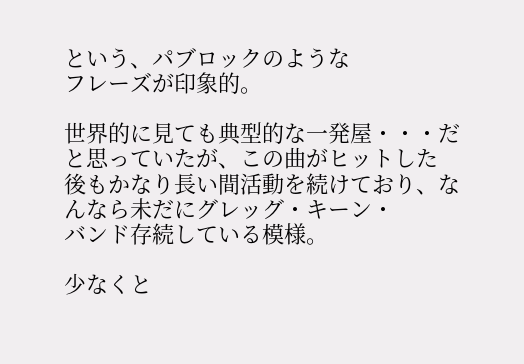という、パブロックのような
フレーズが印象的。

世界的に見ても典型的な一発屋・・・だと思っていたが、この曲がヒットした
後もかなり長い間活動を続けており、なんなら未だにグレッグ・キーン・
バンド存続している模様。

少なくと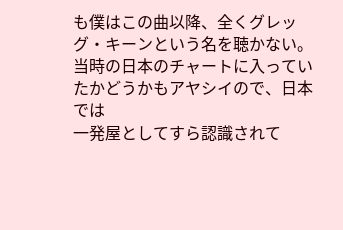も僕はこの曲以降、全くグレッグ・キーンという名を聴かない。
当時の日本のチャートに入っていたかどうかもアヤシイので、日本では
一発屋としてすら認識されて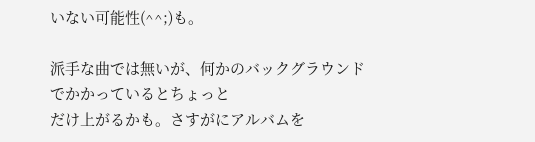いない可能性(^^;)も。

派手な曲では無いが、何かのバックグラウンドでかかっているとちょっと
だけ上がるかも。さすがにアルバムを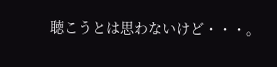聴こうとは思わないけど・・・。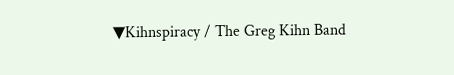▼Kihnspiracy / The Greg Kihn Band